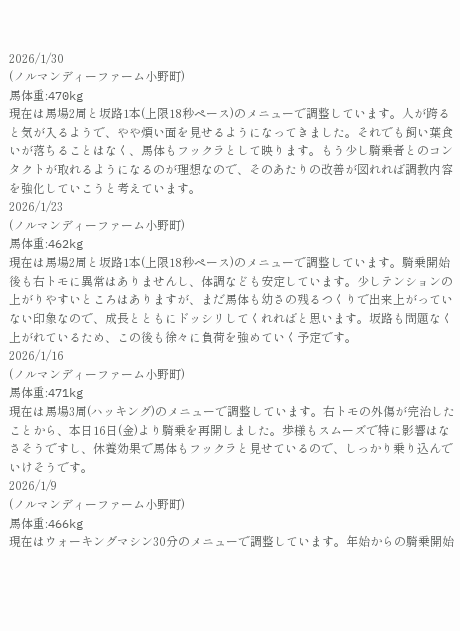2026/1/30
(ノルマンディーファーム小野町)
馬体重:470kg
現在は馬場2周と坂路1本(上限18秒ペース)のメニューで調整しています。人が跨ると気が入るようで、やや煩い面を見せるようになってきました。それでも飼い葉食いが落ちることはなく、馬体もフックラとして映ります。もう少し騎乗者とのコンタクトが取れるようになるのが理想なので、そのあたりの改善が図れれば調教内容を強化していこうと考えています。
2026/1/23
(ノルマンディーファーム小野町)
馬体重:462kg
現在は馬場2周と坂路1本(上限18秒ペース)のメニューで調整しています。騎乗開始後も右トモに異常はありませんし、体調なども安定しています。少しテンションの上がりやすいところはありますが、まだ馬体も幼さの残るつくりで出来上がっていない印象なので、成長とともにドッシリしてくれればと思います。坂路も問題なく上がれているため、この後も徐々に負荷を強めていく予定です。
2026/1/16
(ノルマンディーファーム小野町)
馬体重:471kg
現在は馬場3周(ハッキング)のメニューで調整しています。右トモの外傷が完治したことから、本日16日(金)より騎乗を再開しました。歩様もスムーズで特に影響はなさそうですし、休養効果で馬体もフックラと見せているので、しっかり乗り込んでいけそうです。
2026/1/9
(ノルマンディーファーム小野町)
馬体重:466kg
現在はウォーキングマシン30分のメニューで調整しています。年始からの騎乗開始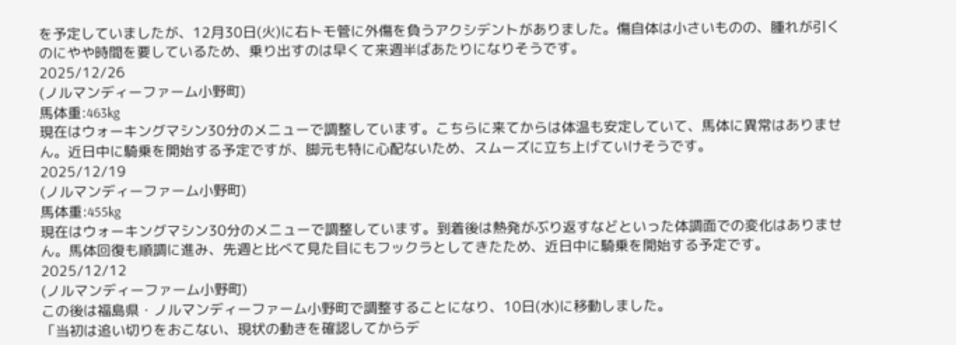を予定していましたが、12月30日(火)に右トモ管に外傷を負うアクシデントがありました。傷自体は小さいものの、腫れが引くのにやや時間を要しているため、乗り出すのは早くて来週半ばあたりになりそうです。
2025/12/26
(ノルマンディーファーム小野町)
馬体重:463kg
現在はウォーキングマシン30分のメニューで調整しています。こちらに来てからは体温も安定していて、馬体に異常はありません。近日中に騎乗を開始する予定ですが、脚元も特に心配ないため、スムーズに立ち上げていけそうです。
2025/12/19
(ノルマンディーファーム小野町)
馬体重:455kg
現在はウォーキングマシン30分のメニューで調整しています。到着後は熱発がぶり返すなどといった体調面での変化はありません。馬体回復も順調に進み、先週と比べて見た目にもフックラとしてきたため、近日中に騎乗を開始する予定です。
2025/12/12
(ノルマンディーファーム小野町)
この後は福島県・ノルマンディーファーム小野町で調整することになり、10日(水)に移動しました。
「当初は追い切りをおこない、現状の動きを確認してからデ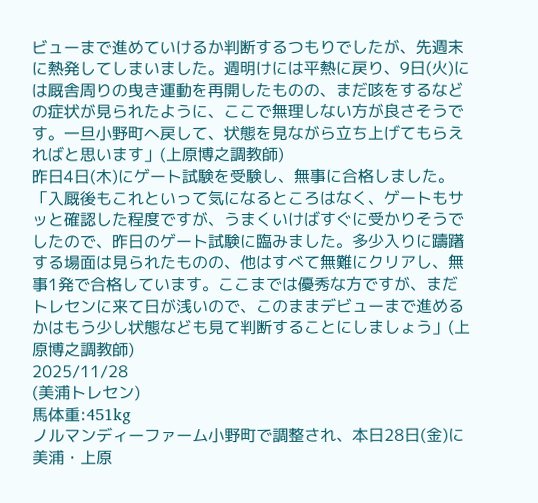ビューまで進めていけるか判断するつもりでしたが、先週末に熱発してしまいました。週明けには平熱に戻り、9日(火)には厩舎周りの曳き運動を再開したものの、まだ咳をするなどの症状が見られたように、ここで無理しない方が良さそうです。一旦小野町へ戻して、状態を見ながら立ち上げてもらえればと思います」(上原博之調教師)
昨日4日(木)にゲート試験を受験し、無事に合格しました。
「入厩後もこれといって気になるところはなく、ゲートもサッと確認した程度ですが、うまくいけばすぐに受かりそうでしたので、昨日のゲート試験に臨みました。多少入りに躊躇する場面は見られたものの、他はすべて無難にクリアし、無事1発で合格しています。ここまでは優秀な方ですが、まだトレセンに来て日が浅いので、このままデビューまで進めるかはもう少し状態なども見て判断することにしましょう」(上原博之調教師)
2025/11/28
(美浦トレセン)
馬体重:451kg
ノルマンディーファーム小野町で調整され、本日28日(金)に美浦・上原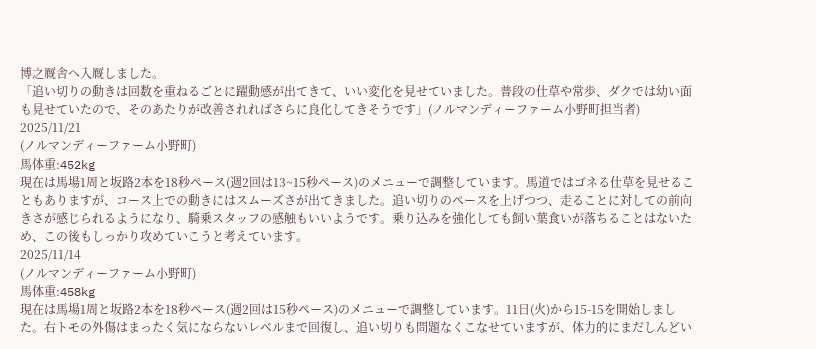博之厩舎へ入厩しました。
「追い切りの動きは回数を重ねるごとに躍動感が出てきて、いい変化を見せていました。普段の仕草や常歩、ダクでは幼い面も見せていたので、そのあたりが改善されればさらに良化してきそうです」(ノルマンディーファーム小野町担当者)
2025/11/21
(ノルマンディーファーム小野町)
馬体重:452kg
現在は馬場1周と坂路2本を18秒ペース(週2回は13~15秒ペース)のメニューで調整しています。馬道ではゴネる仕草を見せることもありますが、コース上での動きにはスムーズさが出てきました。追い切りのペースを上げつつ、走ることに対しての前向きさが感じられるようになり、騎乗スタッフの感触もいいようです。乗り込みを強化しても飼い葉食いが落ちることはないため、この後もしっかり攻めていこうと考えています。
2025/11/14
(ノルマンディーファーム小野町)
馬体重:458kg
現在は馬場1周と坂路2本を18秒ペース(週2回は15秒ペース)のメニューで調整しています。11日(火)から15-15を開始しました。右トモの外傷はまったく気にならないレベルまで回復し、追い切りも問題なくこなせていますが、体力的にまだしんどい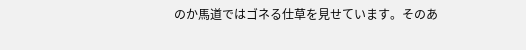のか馬道ではゴネる仕草を見せています。そのあ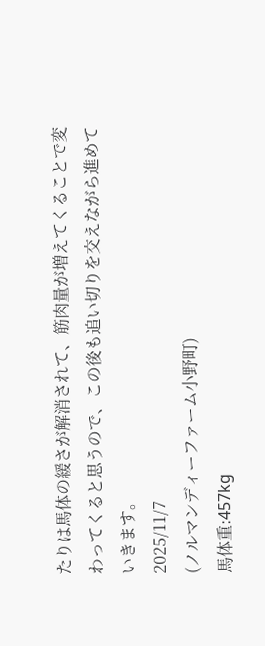たりは馬体の緩さが解消されて、筋肉量が増えてくることで変わってくると思うので、この後も追い切りを交えながら進めていきます。
2025/11/7
(ノルマンディーファーム小野町)
馬体重:457kg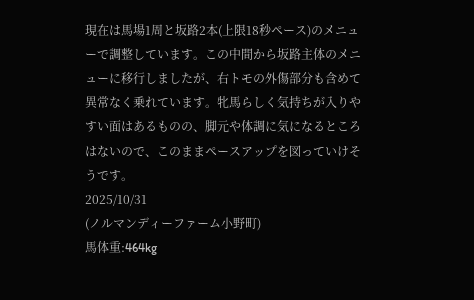現在は馬場1周と坂路2本(上限18秒ペース)のメニューで調整しています。この中間から坂路主体のメニューに移行しましたが、右トモの外傷部分も含めて異常なく乗れています。牝馬らしく気持ちが入りやすい面はあるものの、脚元や体調に気になるところはないので、このままペースアップを図っていけそうです。
2025/10/31
(ノルマンディーファーム小野町)
馬体重:464kg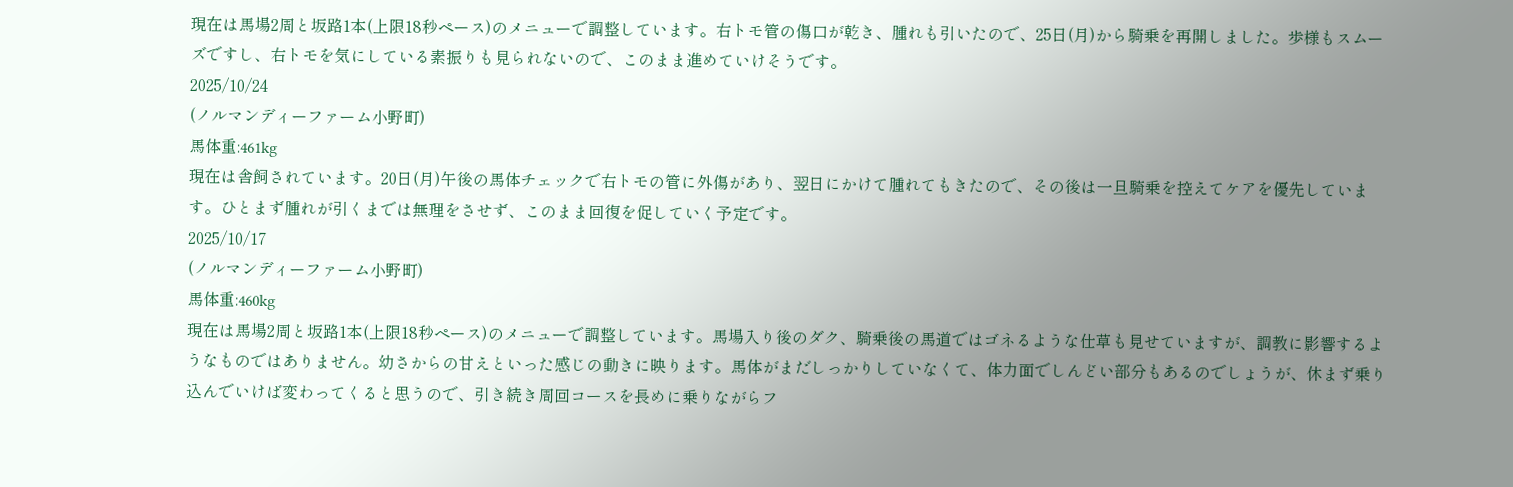現在は馬場2周と坂路1本(上限18秒ペース)のメニューで調整しています。右トモ管の傷口が乾き、腫れも引いたので、25日(月)から騎乗を再開しました。歩様もスムーズですし、右トモを気にしている素振りも見られないので、このまま進めていけそうです。
2025/10/24
(ノルマンディーファーム小野町)
馬体重:461kg
現在は舎飼されています。20日(月)午後の馬体チェックで右トモの管に外傷があり、翌日にかけて腫れてもきたので、その後は一旦騎乗を控えてケアを優先しています。ひとまず腫れが引くまでは無理をさせず、このまま回復を促していく予定です。
2025/10/17
(ノルマンディーファーム小野町)
馬体重:460kg
現在は馬場2周と坂路1本(上限18秒ペース)のメニューで調整しています。馬場入り後のダク、騎乗後の馬道ではゴネるような仕草も見せていますが、調教に影響するようなものではありません。幼さからの甘えといった感じの動きに映ります。馬体がまだしっかりしていなくて、体力面でしんどい部分もあるのでしょうが、休まず乗り込んでいけば変わってくると思うので、引き続き周回コースを長めに乗りながらフ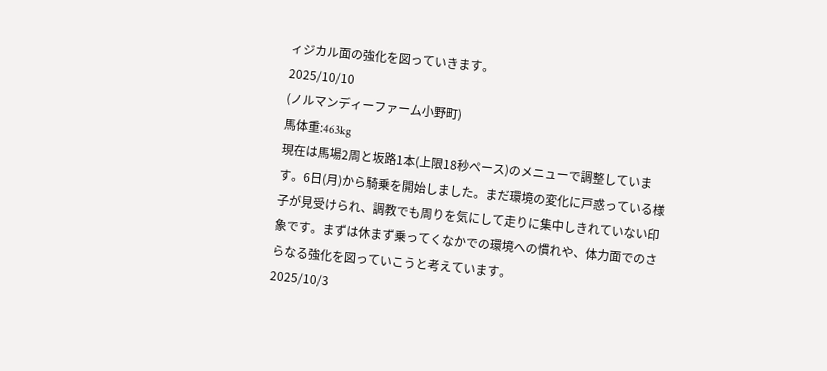ィジカル面の強化を図っていきます。
2025/10/10
(ノルマンディーファーム小野町)
馬体重:463kg
現在は馬場2周と坂路1本(上限18秒ペース)のメニューで調整しています。6日(月)から騎乗を開始しました。まだ環境の変化に戸惑っている様子が見受けられ、調教でも周りを気にして走りに集中しきれていない印象です。まずは休まず乗ってくなかでの環境への慣れや、体力面でのさらなる強化を図っていこうと考えています。
2025/10/3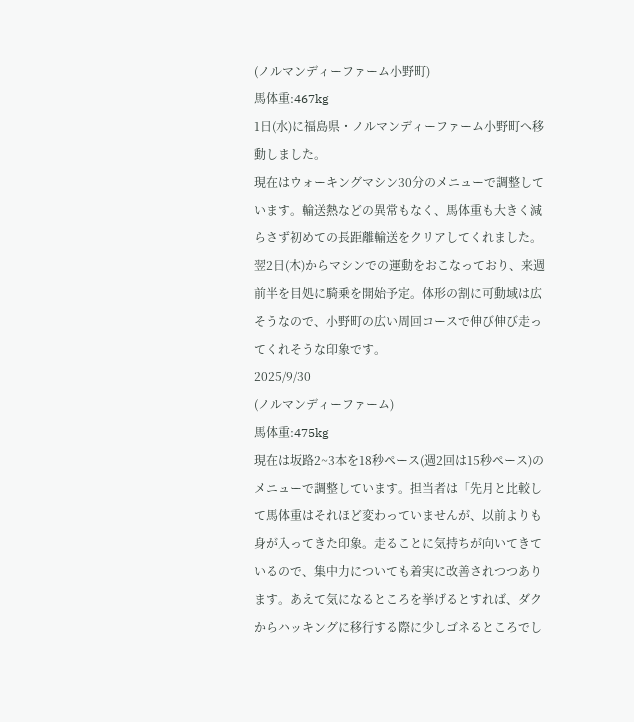(ノルマンディーファーム小野町)
馬体重:467kg
1日(水)に福島県・ノルマンディーファーム小野町へ移動しました。
現在はウォーキングマシン30分のメニューで調整しています。輸送熱などの異常もなく、馬体重も大きく減らさず初めての長距離輸送をクリアしてくれました。翌2日(木)からマシンでの運動をおこなっており、来週前半を目処に騎乗を開始予定。体形の割に可動域は広そうなので、小野町の広い周回コースで伸び伸び走ってくれそうな印象です。
2025/9/30
(ノルマンディーファーム)
馬体重:475kg
現在は坂路2~3本を18秒ペース(週2回は15秒ペース)のメニューで調整しています。担当者は「先月と比較して馬体重はそれほど変わっていませんが、以前よりも身が入ってきた印象。走ることに気持ちが向いてきているので、集中力についても着実に改善されつつあります。あえて気になるところを挙げるとすれば、ダクからハッキングに移行する際に少しゴネるところでし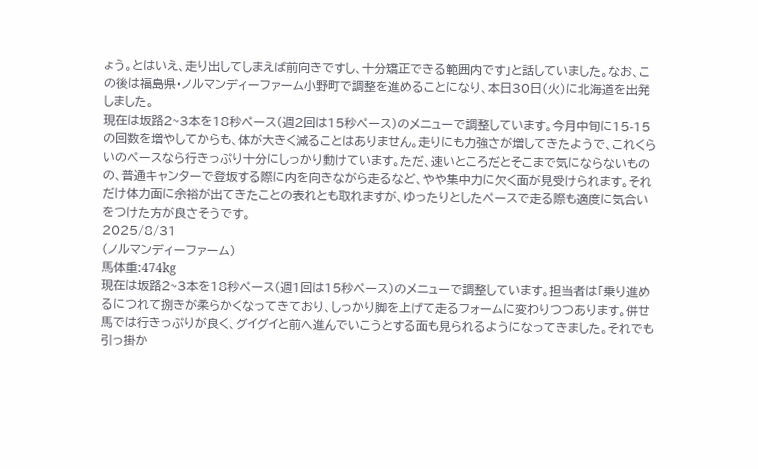ょう。とはいえ、走り出してしまえば前向きですし、十分矯正できる範囲内です」と話していました。なお、この後は福島県・ノルマンディーファーム小野町で調整を進めることになり、本日30日(火)に北海道を出発しました。
現在は坂路2~3本を18秒ペース(週2回は15秒ペース)のメニューで調整しています。今月中旬に15-15の回数を増やしてからも、体が大きく減ることはありません。走りにも力強さが増してきたようで、これくらいのペースなら行きっぷり十分にしっかり動けています。ただ、速いところだとそこまで気にならないものの、普通キャンターで登坂する際に内を向きながら走るなど、やや集中力に欠く面が見受けられます。それだけ体力面に余裕が出てきたことの表れとも取れますが、ゆったりとしたペースで走る際も適度に気合いをつけた方が良さそうです。
2025/8/31
(ノルマンディーファーム)
馬体重:474kg
現在は坂路2~3本を18秒ペース(週1回は15秒ペース)のメニューで調整しています。担当者は「乗り進めるにつれて捌きが柔らかくなってきており、しっかり脚を上げて走るフォームに変わりつつあります。併せ馬では行きっぷりが良く、グイグイと前へ進んでいこうとする面も見られるようになってきました。それでも引っ掛か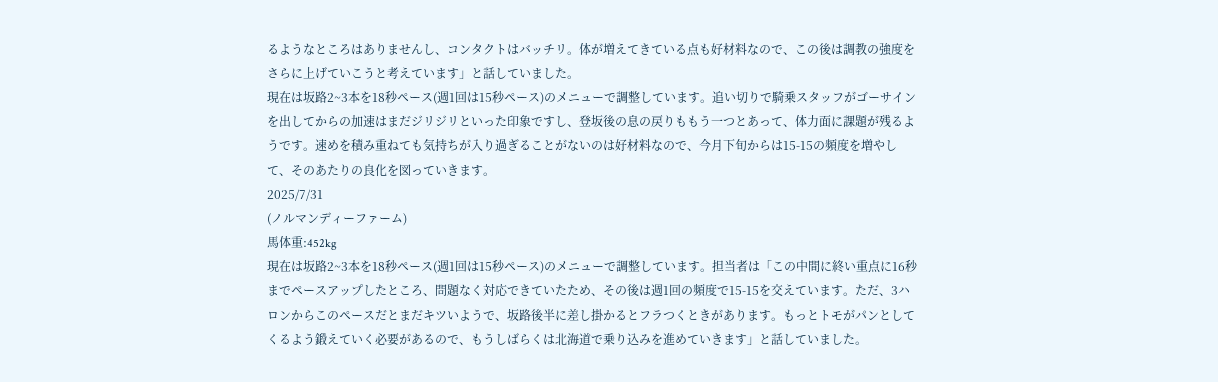るようなところはありませんし、コンタクトはバッチリ。体が増えてきている点も好材料なので、この後は調教の強度をさらに上げていこうと考えています」と話していました。
現在は坂路2~3本を18秒ペース(週1回は15秒ペース)のメニューで調整しています。追い切りで騎乗スタッフがゴーサインを出してからの加速はまだジリジリといった印象ですし、登坂後の息の戻りももう一つとあって、体力面に課題が残るようです。速めを積み重ねても気持ちが入り過ぎることがないのは好材料なので、今月下旬からは15-15の頻度を増やして、そのあたりの良化を図っていきます。
2025/7/31
(ノルマンディーファーム)
馬体重:452kg
現在は坂路2~3本を18秒ペース(週1回は15秒ペース)のメニューで調整しています。担当者は「この中間に終い重点に16秒までペースアップしたところ、問題なく対応できていたため、その後は週1回の頻度で15-15を交えています。ただ、3ハロンからこのペースだとまだキツいようで、坂路後半に差し掛かるとフラつくときがあります。もっとトモがパンとしてくるよう鍛えていく必要があるので、もうしばらくは北海道で乗り込みを進めていきます」と話していました。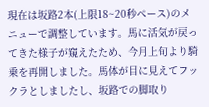現在は坂路2本(上限18~20秒ペース)のメニューで調整しています。馬に活気が戻ってきた様子が窺えたため、今月上旬より騎乗を再開しました。馬体が目に見えてフックラとしましたし、坂路での脚取り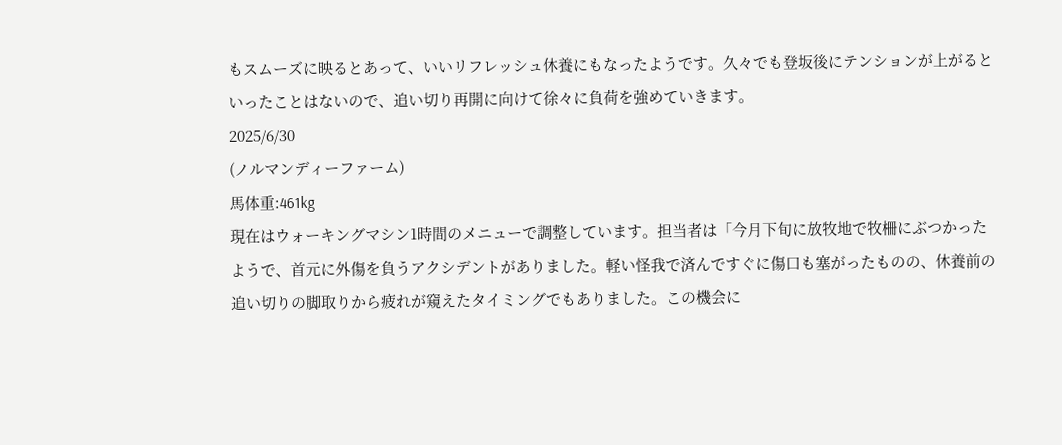もスムーズに映るとあって、いいリフレッシュ休養にもなったようです。久々でも登坂後にテンションが上がるといったことはないので、追い切り再開に向けて徐々に負荷を強めていきます。
2025/6/30
(ノルマンディーファーム)
馬体重:461kg
現在はウォーキングマシン1時間のメニューで調整しています。担当者は「今月下旬に放牧地で牧柵にぶつかったようで、首元に外傷を負うアクシデントがありました。軽い怪我で済んですぐに傷口も塞がったものの、休養前の追い切りの脚取りから疲れが窺えたタイミングでもありました。この機会に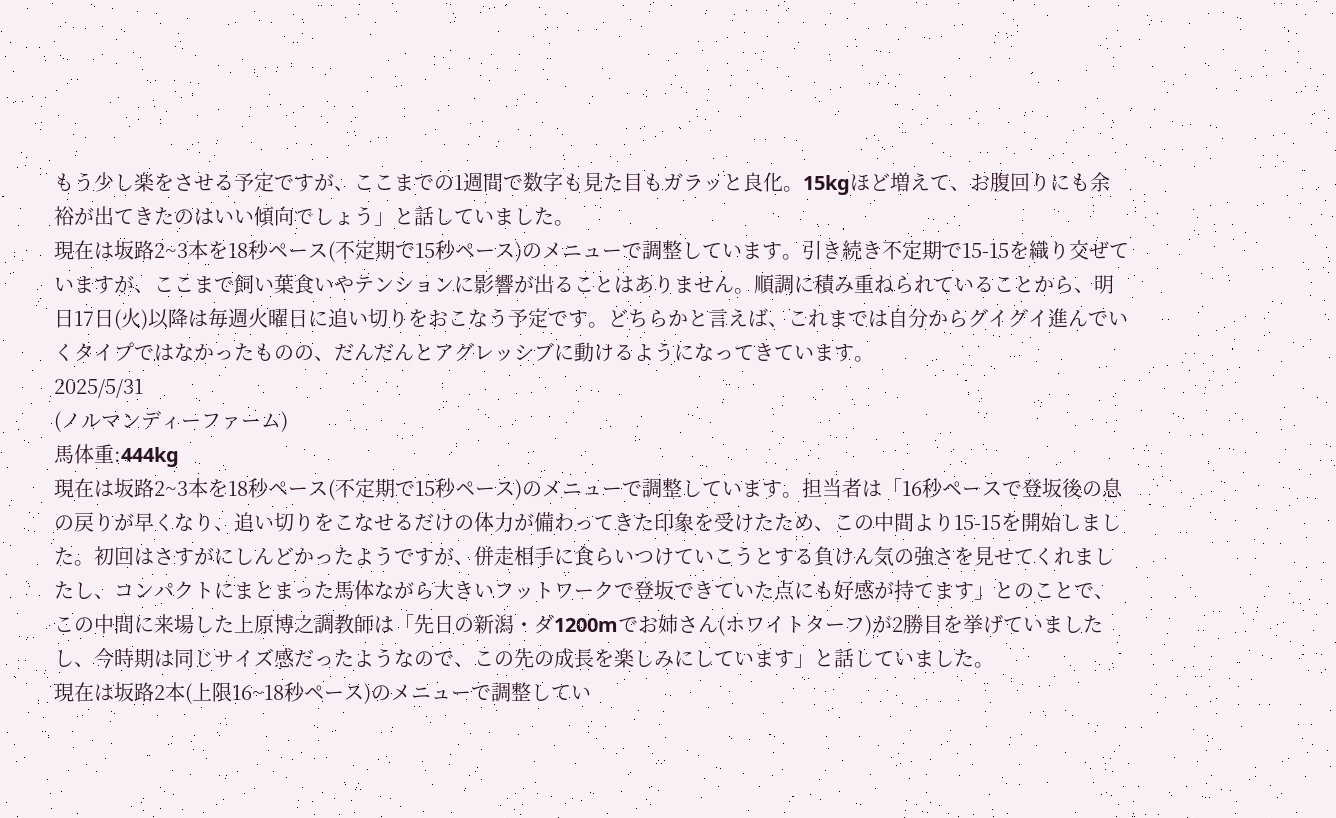もう少し楽をさせる予定ですが、ここまでの1週間で数字も見た目もガラッと良化。15kgほど増えて、お腹回りにも余裕が出てきたのはいい傾向でしょう」と話していました。
現在は坂路2~3本を18秒ペース(不定期で15秒ペース)のメニューで調整しています。引き続き不定期で15-15を織り交ぜていますが、ここまで飼い葉食いやテンションに影響が出ることはありません。順調に積み重ねられていることから、明日17日(火)以降は毎週火曜日に追い切りをおこなう予定です。どちらかと言えば、これまでは自分からグイグイ進んでいくタイプではなかったものの、だんだんとアグレッシブに動けるようになってきています。
2025/5/31
(ノルマンディーファーム)
馬体重:444kg
現在は坂路2~3本を18秒ペース(不定期で15秒ペース)のメニューで調整しています。担当者は「16秒ペースで登坂後の息の戻りが早くなり、追い切りをこなせるだけの体力が備わってきた印象を受けたため、この中間より15-15を開始しました。初回はさすがにしんどかったようですが、併走相手に食らいつけていこうとする負けん気の強さを見せてくれましたし、コンパクトにまとまった馬体ながら大きいフットワークで登坂できていた点にも好感が持てます」とのことで、この中間に来場した上原博之調教師は「先日の新潟・ダ1200mでお姉さん(ホワイトターフ)が2勝目を挙げていましたし、今時期は同じサイズ感だったようなので、この先の成長を楽しみにしています」と話していました。
現在は坂路2本(上限16~18秒ペース)のメニューで調整してい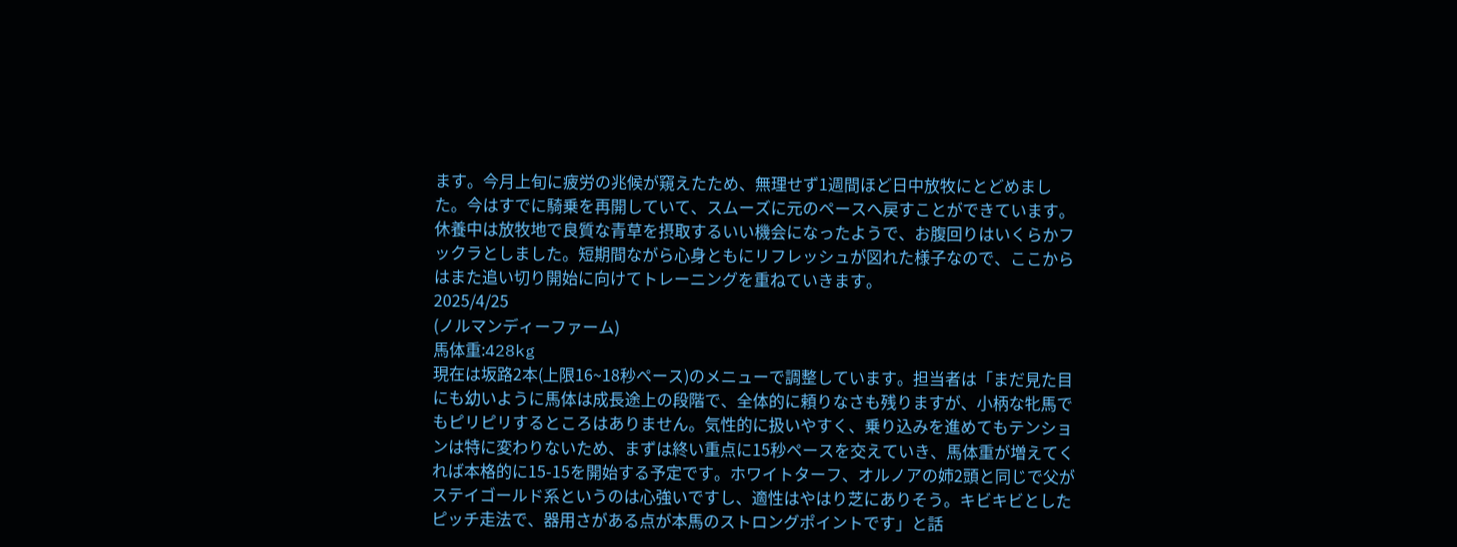ます。今月上旬に疲労の兆候が窺えたため、無理せず1週間ほど日中放牧にとどめました。今はすでに騎乗を再開していて、スムーズに元のペースへ戻すことができています。休養中は放牧地で良質な青草を摂取するいい機会になったようで、お腹回りはいくらかフックラとしました。短期間ながら心身ともにリフレッシュが図れた様子なので、ここからはまた追い切り開始に向けてトレーニングを重ねていきます。
2025/4/25
(ノルマンディーファーム)
馬体重:428kg
現在は坂路2本(上限16~18秒ペース)のメニューで調整しています。担当者は「まだ見た目にも幼いように馬体は成長途上の段階で、全体的に頼りなさも残りますが、小柄な牝馬でもピリピリするところはありません。気性的に扱いやすく、乗り込みを進めてもテンションは特に変わりないため、まずは終い重点に15秒ペースを交えていき、馬体重が増えてくれば本格的に15-15を開始する予定です。ホワイトターフ、オルノアの姉2頭と同じで父がステイゴールド系というのは心強いですし、適性はやはり芝にありそう。キビキビとしたピッチ走法で、器用さがある点が本馬のストロングポイントです」と話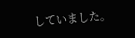していました。